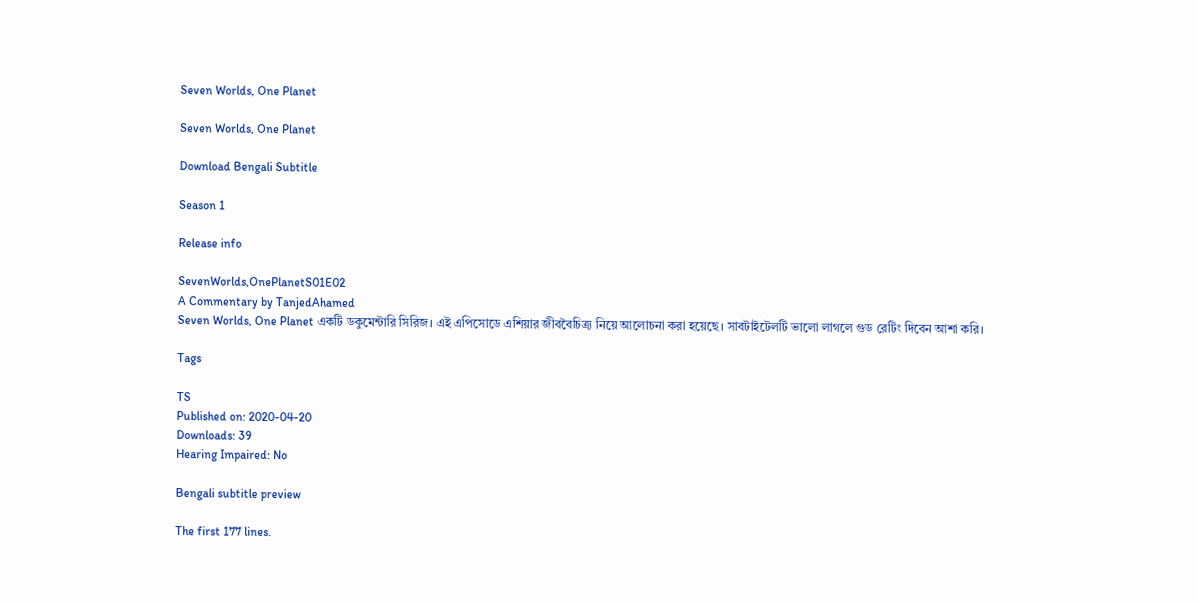Seven Worlds, One Planet

Seven Worlds, One Planet

Download Bengali Subtitle

Season 1

Release info

SevenWorlds,OnePlanetS01E02
A Commentary by TanjedAhamed
Seven Worlds, One Planet একটি ডকুমেন্টারি সিরিজ। এই এপিসোডে এশিয়ার জীববৈচিত্র্য নিয়ে আলোচনা করা হয়েছে। সাবটাইটেলটি ভালো লাগলে গুড রেটিং দিবেন আশা করি।

Tags

TS
Published on: 2020-04-20
Downloads: 39
Hearing Impaired: No

Bengali subtitle preview

The first 177 lines.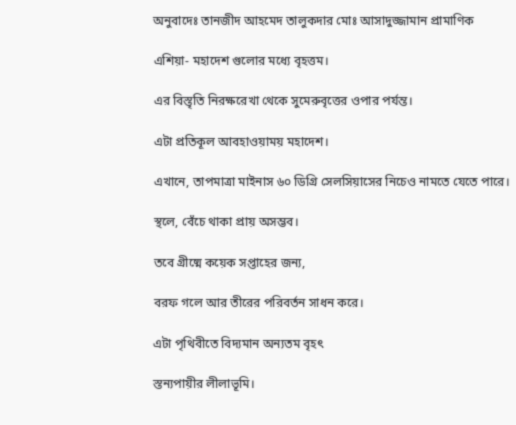অনুবাদেঃ তানজীদ আহমেদ তালুকদার মোঃ আসাদুজ্জামান প্রামাণিক

এশিয়া- মহাদেশ গুলোর মধ্যে বৃহত্তম।

এর বিস্তৃতি নিরক্ষরেখা থেকে সুমেরুবৃত্তের ওপার পর্যন্ত।

এটা প্রতিকূল আবহাওয়াময় মহাদেশ।

এখানে, তাপমাত্রা মাইনাস ৬০ ডিগ্রি সেলসিয়াসের নিচেও নামতে যেতে পারে।

স্থলে, বেঁচে থাকা প্রায় অসম্ভব।

তবে গ্রীষ্মে কয়েক সপ্তাহের জন্য,

বরফ গলে আর তীরের পরিবর্তন সাধন করে।

এটা পৃথিবীতে বিদ্যমান অন্যতম বৃহৎ

স্তন্যপায়ীর লীলাভূমি।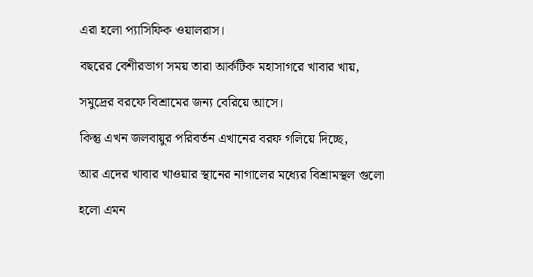এরা হলো প্যাসিফিক ওয়ালরাস।

বছরের বেশীরভাগ সময় তারা আর্কটিক মহাসাগরে খাবার খায়,

সমুদ্রের বরফে বিশ্রামের জন্য বেরিয়ে আসে।

কিন্তু এখন জলবায়ুর পরিবর্তন এখানের বরফ গলিয়ে দিচ্ছে,

আর এদের খাবার খাওয়ার স্থানের নাগালের মধ্যের বিশ্রামস্থল গুলো

হলো এমন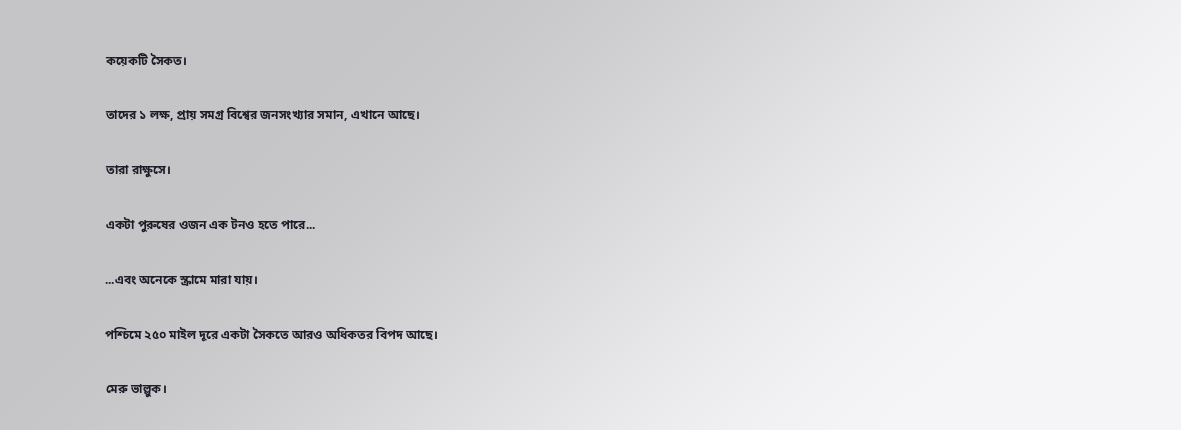কয়েকটি সৈকত।

তাদের ১ লক্ষ, প্রায় সমগ্র বিশ্বের জনসংখ্যার সমান, এখানে আছে।

তারা রাক্ষুসে।

একটা পুরুষের ওজন এক টনও হতে পারে...

...এবং অনেকে স্ক্রামে মারা যায়।

পশ্চিমে ২৫০ মাইল দূরে একটা সৈকতে আরও অধিকতর বিপদ আছে।

মেরু ভাল্লুক।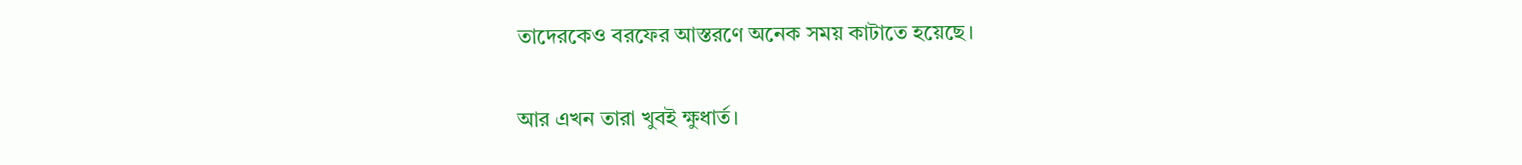তাদেরকেও বরফের আস্তরণে অনেক সময় কাটাতে হয়েছে।

আর এখন তারা খুবই ক্ষুধার্ত।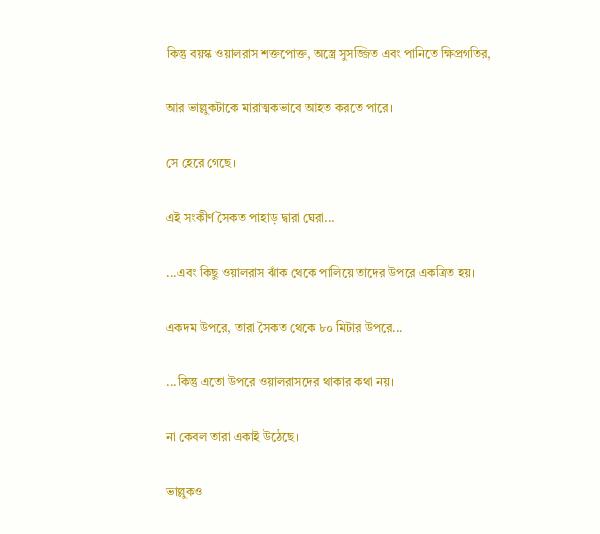কিন্তু বয়স্ক ওয়ালরাস শক্তপোক্ত, অস্ত্রে সুসজ্জিত এবং পানিতে ক্ষিপ্রগতির,

আর ভাল্লুকটাকে মারাত্মকভাবে আহত করতে পারে।

সে হেরে গেছে।

এই সংকীর্ণ সৈকত পাহাড় দ্বারা ঘেরা...

...এবং কিছু ওয়ালরাস ঝাঁক থেকে পালিয়ে তাদের উপরে একত্রিত হয়।

একদম উপরে, তারা সৈকত থেকে ৮০ মিটার উপরে...

...কিন্তু এতো উপরে ওয়ালরাসদের থাকার কথা নয়।

না কেবল তারা একাই উঠেছে।

ভাল্লুকও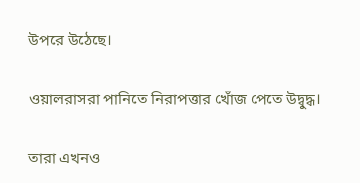উপরে উঠেছে।

ওয়ালরাসরা পানিতে নিরাপত্তার খোঁজ পেতে উদ্বুদ্ধ।

তারা এখনও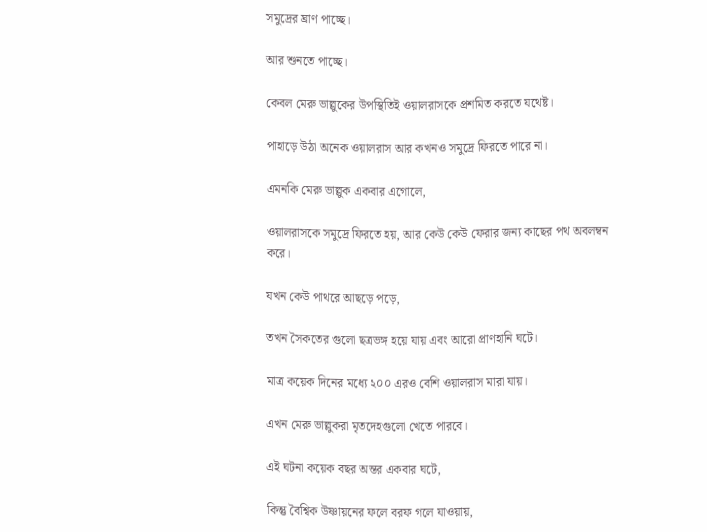সমুদ্রের ঘ্রাণ পাচ্ছে।

আর শুনতে পাচ্ছে।

কেবল মেরু ভাল্লুকের উপস্থিতিই ওয়ালরাসকে প্রশমিত করতে যথেষ্ট।

পাহাড়ে উঠা অনেক ওয়ালরাস আর কখনও সমুদ্রে ফিরতে পারে না।

এমনকি মেরু ভাল্লুক একবার এগোলে,

ওয়ালরাসকে সমুদ্রে ফিরতে হয়, আর কেউ কেউ ফেরার জন্য কাছের পথ অবলম্বন করে।

যখন কেউ পাথরে আছড়ে পড়ে,

তখন সৈকতের গুলো ছত্রভঙ্গ হয়ে যায় এবং আরো প্রাণহানি ঘটে।

মাত্র কয়েক দিনের মধ্যে ২০০ এরও বেশি ওয়ালরাস মারা যায়।

এখন মেরু ভাল্লুকরা মৃতদেহগুলো খেতে পারবে।

এই ঘটনা কয়েক বছর অন্তর একবার ঘটে,

কিন্তু বৈশ্বিক উষ্ণায়নের ফলে বরফ গলে যাওয়ায়,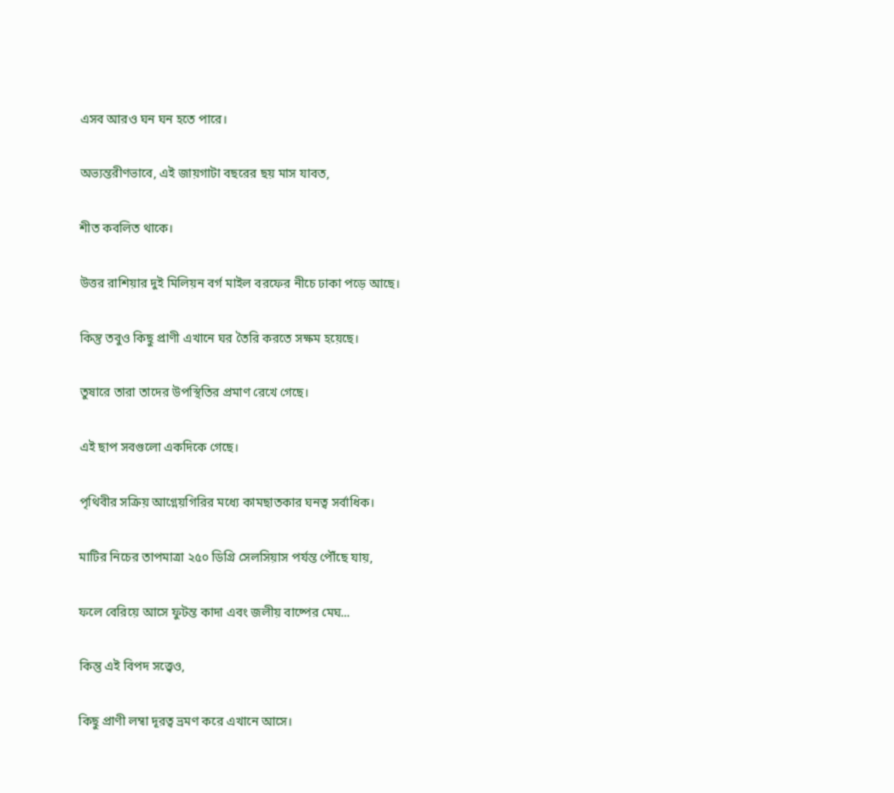এসব আরও ঘন ঘন হতে পারে।

অভ্যন্তরীণভাবে, এই জায়গাটা বছরের ছয় মাস যাবত,

শীত কবলিত থাকে।

উত্তর রাশিয়ার দুই মিলিয়ন বর্গ মাইল বরফের নীচে ঢাকা পড়ে আছে।

কিন্তু তবুও কিছু প্রাণী এখানে ঘর তৈরি করতে সক্ষম হয়েছে।

তুষারে তারা তাদের উপস্থিতির প্রমাণ রেখে গেছে।

এই ছাপ সবগুলো একদিকে গেছে।

পৃথিবীর সক্রিয় আগ্নেয়গিরির মধ্যে কামছাতকার ঘনত্ব সর্বাধিক।

মাটির নিচের তাপমাত্রা ২৫০ ডিগ্রি সেলসিয়াস পর্যন্ত পৌঁছে যায়,

ফলে বেরিয়ে আসে ফুটন্ত কাদা এবং জলীয় বাষ্পের মেঘ...

কিন্তু এই বিপদ সত্ত্বেও,

কিছু প্রাণী লম্বা দূরত্ব ভ্রমণ করে এখানে আসে।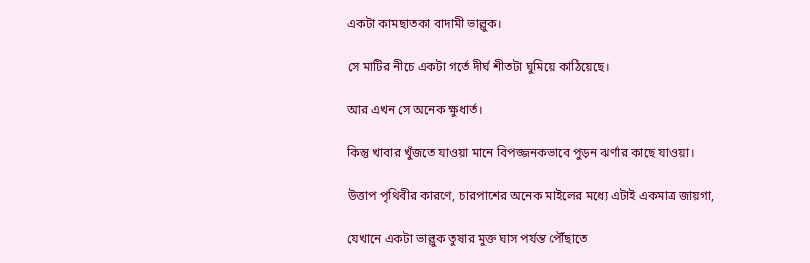একটা কামছাতকা বাদামী ভাল্লুক।

সে মাটির নীচে একটা গর্তে দীর্ঘ শীতটা ঘুমিয়ে কাঠিয়েছে।

আর এখন সে অনেক ক্ষুধার্ত।

কিন্তু খাবার খুঁজতে যাওয়া মানে বিপজ্জনকভাবে পুড়ন ঝর্ণার কাছে যাওয়া।

উত্তাপ পৃথিবীর কারণে, চারপাশের অনেক মাইলের মধ্যে এটাই একমাত্র জায়গা,

যেখানে একটা ভাল্লুক তুষার মুক্ত ঘাস পর্যন্ত পৌঁছাতে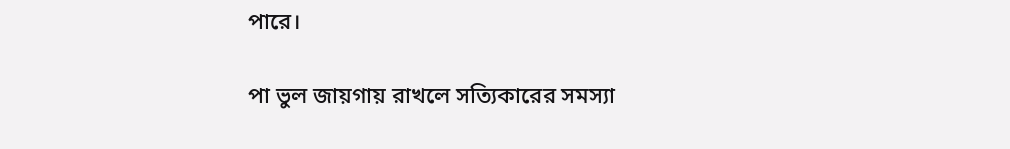পারে।

পা ভুল জায়গায় রাখলে সত্যিকারের সমস্যা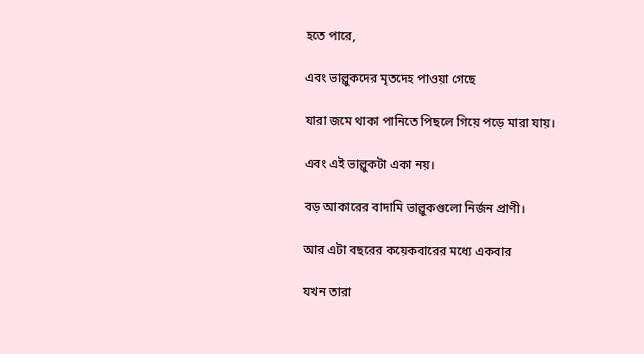হতে পারে,

এবং ভাল্লুকদের মৃতদেহ পাওয়া গেছে

যারা জমে থাকা পানিতে পিছলে গিয়ে পড়ে মারা যায়।

এবং এই ভাল্লুকটা একা নয়।

বড় আকারের বাদামি ভাল্লুকগুলো নির্জন প্রাণী।

আর এটা বছরের কয়েকবারের মধ্যে একবার

যখন তারা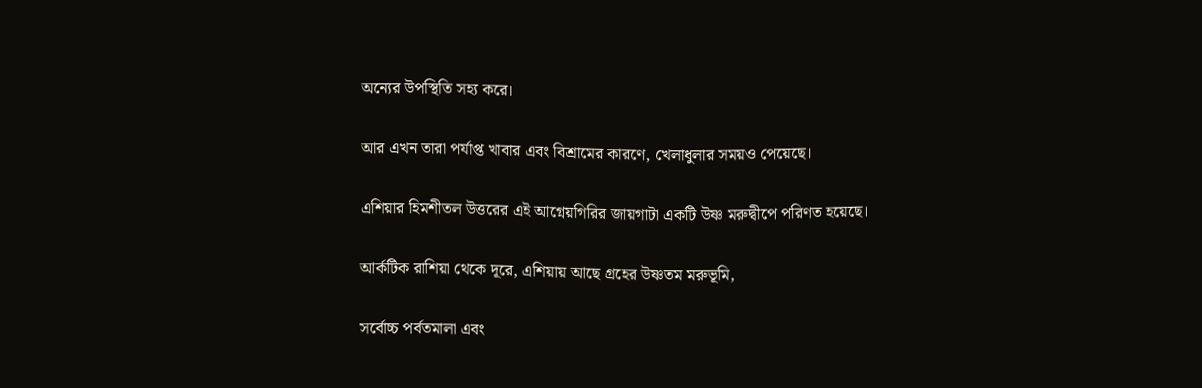অন্যের উপস্থিতি সহ্য করে।

আর এখন তারা পর্যাপ্ত খাবার এবং বিশ্রামের কারণে, খেলাধুলার সময়ও পেয়েছে।

এশিয়ার হিমশীতল উত্তরের এই আগ্নেয়গিরির জায়গাটা একটি উষ্ণ মরুদ্বীপে পরিণত হয়েছে।

আর্কটিক রাশিয়া থেকে দূরে, এশিয়ায় আছে গ্রহের উষ্ণতম মরুভূমি,

সর্বোচ্চ পর্বতমালা এবং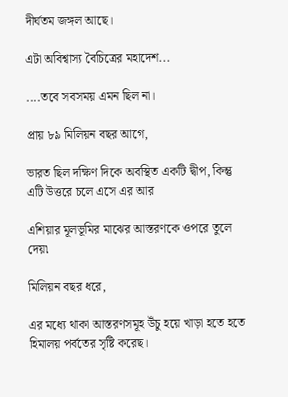দীর্ঘতম জঙ্গল আছে।

এটা অবিশ্বাস্য বৈচিত্রের মহাদেশ...

....তবে সবসময় এমন ছিল না।

প্রায় ৮৯ মিলিয়ন বছর আগে,

ভারত ছিল দক্ষিণ দিকে অবস্থিত একটি দ্বীপ, কিন্তু এটি উত্তরে চলে এসে এর আর

এশিয়ার মূলভূমির মাঝের আস্তরণকে ওপরে তুলে দেয়৷

মিলিয়ন বছর ধরে,

এর মধ্যে থাকা আস্তরণসমূহ উঁচু হয়ে খাড়া হতে হতে হিমালয় পর্বতের সৃষ্টি করেছ।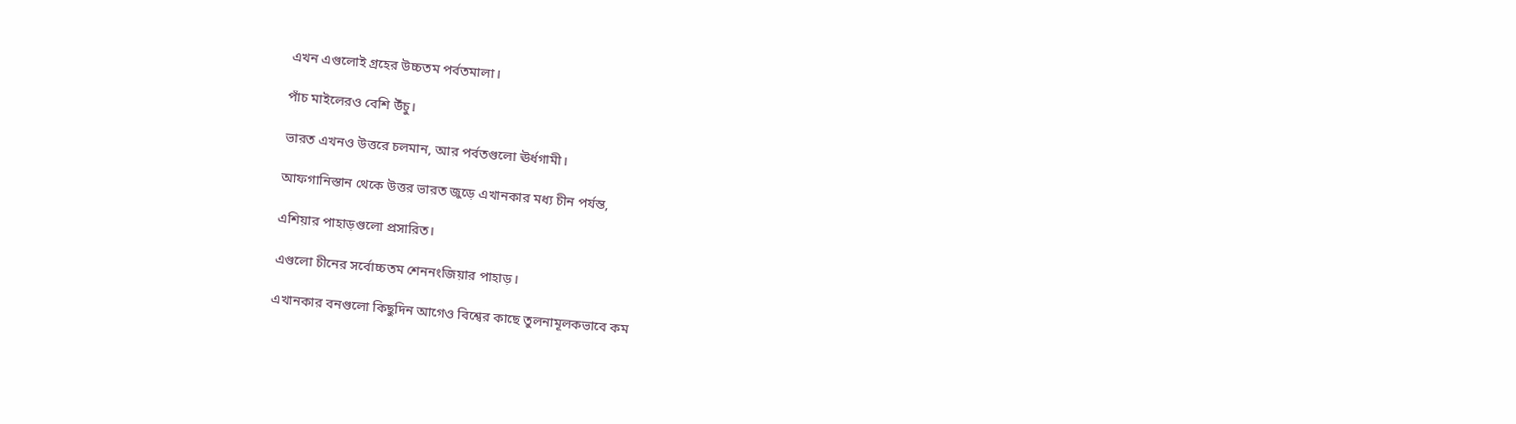এখন এগুলোই গ্রহের উচ্চতম পর্বতমালা।

পাঁচ মাইলেরও বেশি উঁচু।

ভারত এখনও উত্তরে চলমান, আর পর্বতগুলো ঊর্ধগামী।

আফগানিস্তান থেকে উত্তর ভারত জুড়ে এখানকার মধ্য চীন পর্যন্ত,

এশিয়ার পাহাড়গুলো প্রসারিত।

এগুলো চীনের সর্বোচ্চতম শেননংজিয়ার পাহাড়।

এখানকার বনগুলো কিছুদিন আগেও বিশ্বের কাছে তুলনামূলকভাবে কম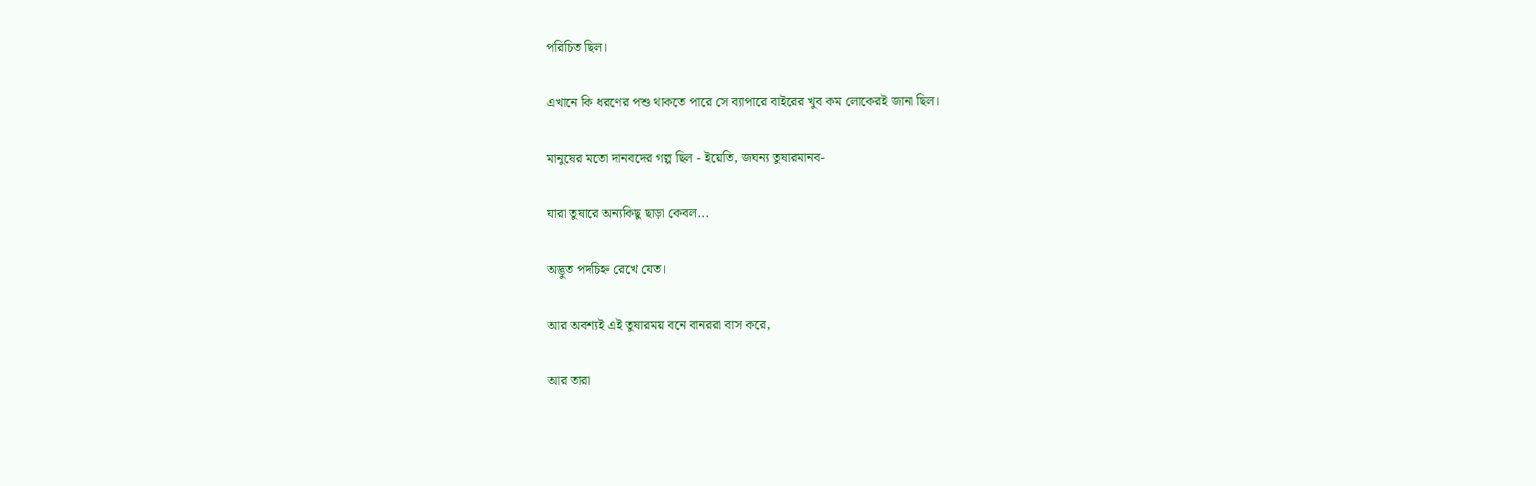পরিচিত ছিল।

এখানে কি ধরণের পশু থাকতে পারে সে ব্যাপারে বাইরের খুব কম লোকেরই জানা ছিল।

মানুষের মতো দানবদের গল্প ছিল - ইয়েতি, জঘন্য তুষারমানব-

যারা তুষারে অন্যকিছু ছাড়া কেবল...

অদ্ভুত পদচিহ্ন রেখে যেত।

আর অবশ্যই এই তুষারময় বনে বানররা বাস করে,

আর তারা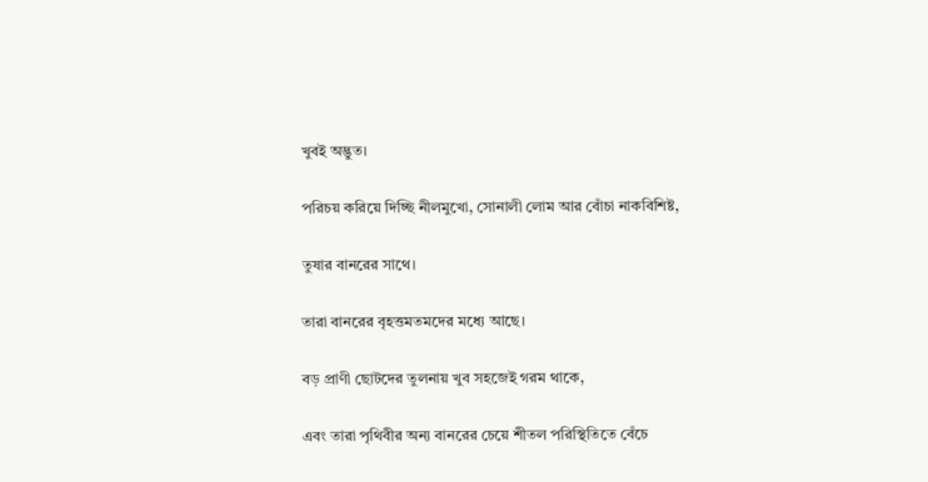খুবই অদ্ভুত।

পরিচয় করিয়ে দিচ্ছি নীলমুখো, সোনালী লোম আর বোঁচা নাকবিশিষ্ট,

তুষার বানরের সাথে।

তারা বানরের বৃহত্তমতমদের মধ্যে আছে।

বড় প্রাণী ছোটদের তুলনায় খুব সহজেই গরম থাকে,

এবং তারা পৃথিবীর অন্য বানরের চেয়ে শীতল পরিস্থিতিতে বেঁচে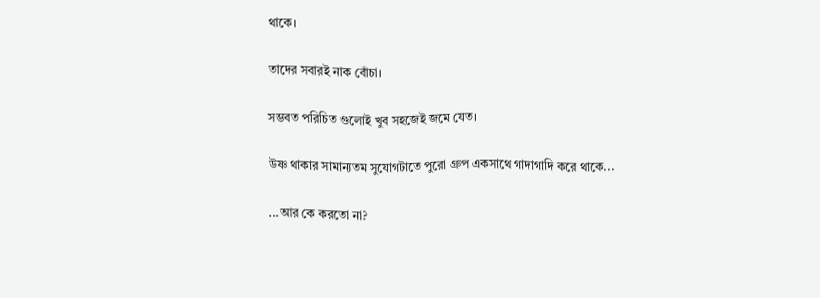থাকে।

তাদের সবারই নাক বোঁচা।

সম্ভবত পরিচিত গুলোই খুব সহজেই জমে যেত।

উষ্ণ থাকার সামান্যতম সুযোগটাতে পুরো গ্রুপ একসাথে গাদাগাদি করে থাকে...

...আর কে করতো না?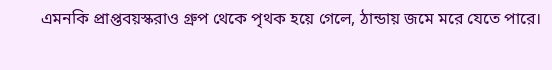এমনকি প্রাপ্তবয়স্করাও গ্রুপ থেকে পৃথক হয়ে গেলে, ঠান্ডায় জমে মরে যেতে পারে।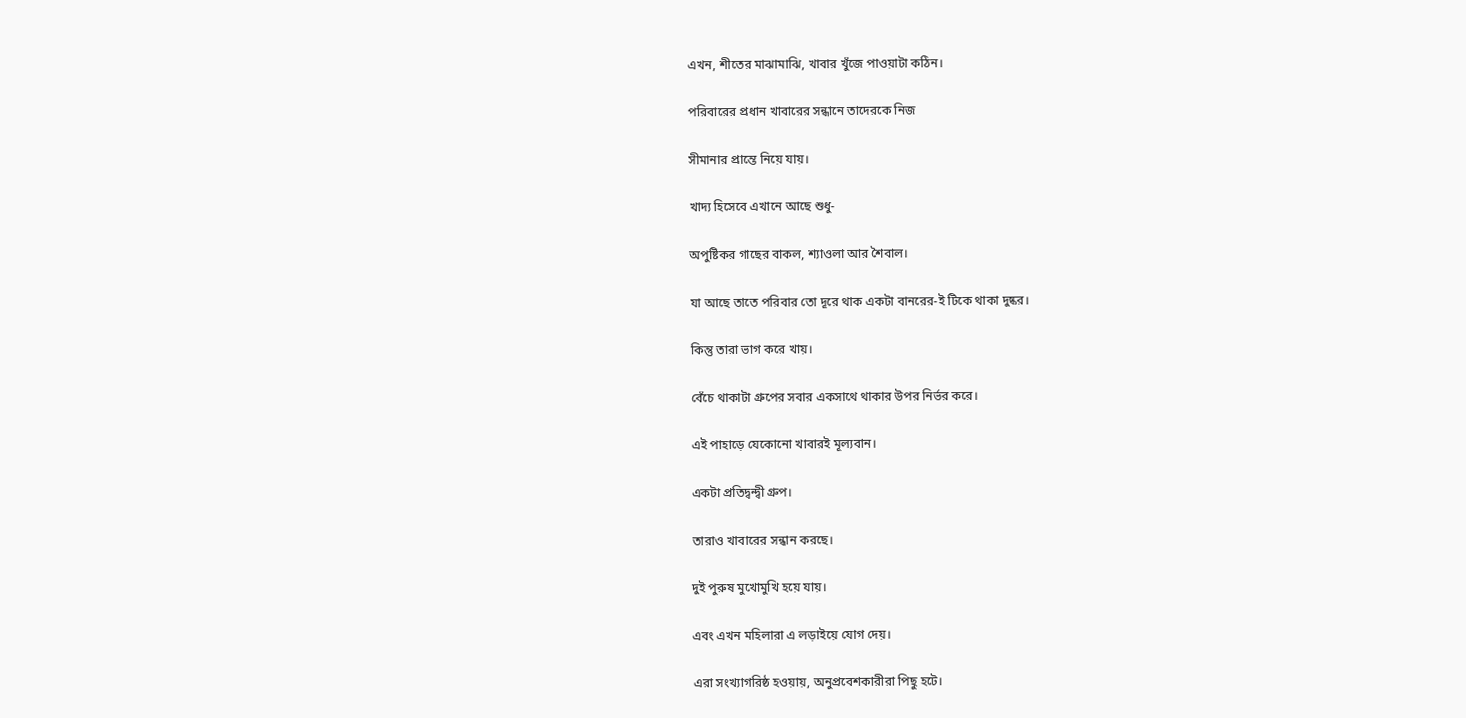এখন, শীতের মাঝামাঝি, খাবার খুঁজে পাওয়াটা কঠিন।

পরিবারের প্রধান খাবারের সন্ধানে তাদেরকে নিজ

সীমানার প্রান্তে নিয়ে যায়।

খাদ্য হিসেবে এখানে আছে শুধু-

অপুষ্টিকর গাছের বাকল, শ্যাওলা আর শৈবাল।

যা আছে তাতে পরিবার তো দূরে থাক একটা বানরের-ই টিকে থাকা দুষ্কর।

কিন্তু তারা ভাগ করে খায়।

বেঁচে থাকাটা গ্রুপের সবার একসাথে থাকার উপর নির্ভর করে।

এই পাহাড়ে যেকোনো খাবারই মূল্যবান।

একটা প্রতিদ্বন্দ্বী গ্রুপ।

তারাও খাবারের সন্ধান করছে।

দুই পুরুষ মুখোমুখি হয়ে যায়।

এবং এখন মহিলারা এ লড়াইয়ে যোগ দেয়।

এরা সংখ্যাগরিষ্ঠ হওয়ায়, অনুপ্রবেশকারীরা পিছু হটে।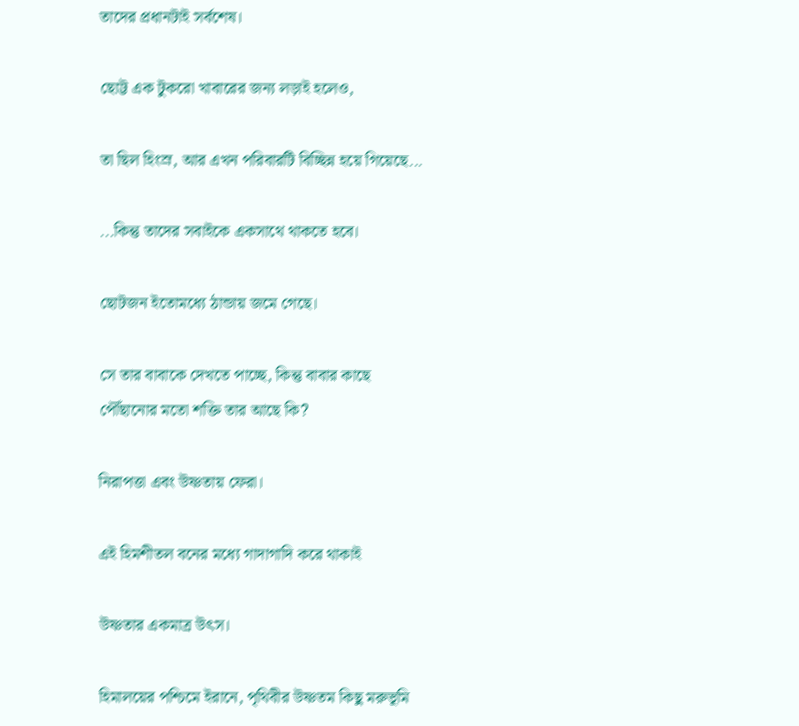তাদের প্রধানটাই সর্বশেষ।

ছোট্ট এক টুকরো খাবারের জন্য লড়াই হলেও,

তা ছিল হিংস্র, আর এখন পরিবারটি বিচ্ছিন্ন হয়ে গিয়েছে...

...কিন্তু তাদের সবাইকে একসাথে থাকতে হবে।

ছোটজন ইতোমধ্যে ঠান্ডায় জমে গেছে।

সে তার বাবাকে দেখতে পাচ্ছে, কিন্তু বাবার কাছে পৌঁছানোর মতো শক্তি তার আছে কি?

নিরাপত্তা এবং উষ্ণতায় ফেরা।

এই হিমশীতল বনের মধ্যে গাদাগাদি করে থাকাই

উষ্ণতার একমাত্র উৎস।

হিমালয়ের পশ্চিমে ইরানে, পৃথিবীর উষ্ণতম কিছু মরুভূমি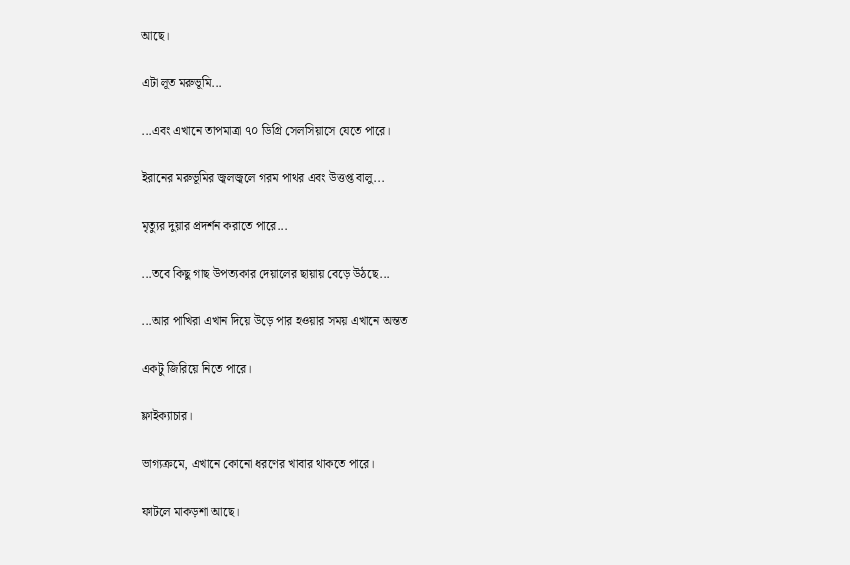আছে।

এটা লূত মরুভূমি...

...এবং এখানে তাপমাত্রা ৭০ ডিগ্রি সেলসিয়াসে যেতে পারে।

ইরানের মরুভূমির জ্বলজ্বলে গরম পাথর এবং উত্তপ্ত বালু...

মৃত্যুর দুয়ার প্রদর্শন করাতে পারে...

...তবে কিছু গাছ উপত্যকার দেয়ালের ছায়ায় বেড়ে উঠছে...

...আর পাখিরা এখান দিয়ে উড়ে পার হওয়ার সময় এখানে অন্তত

একটু জিরিয়ে নিতে পারে।

ফ্লাইক্যাচার।

ভাগ্যক্রমে, এখানে কোনো ধরণের খাবার থাকতে পারে।

ফাটলে মাকড়শা আছে।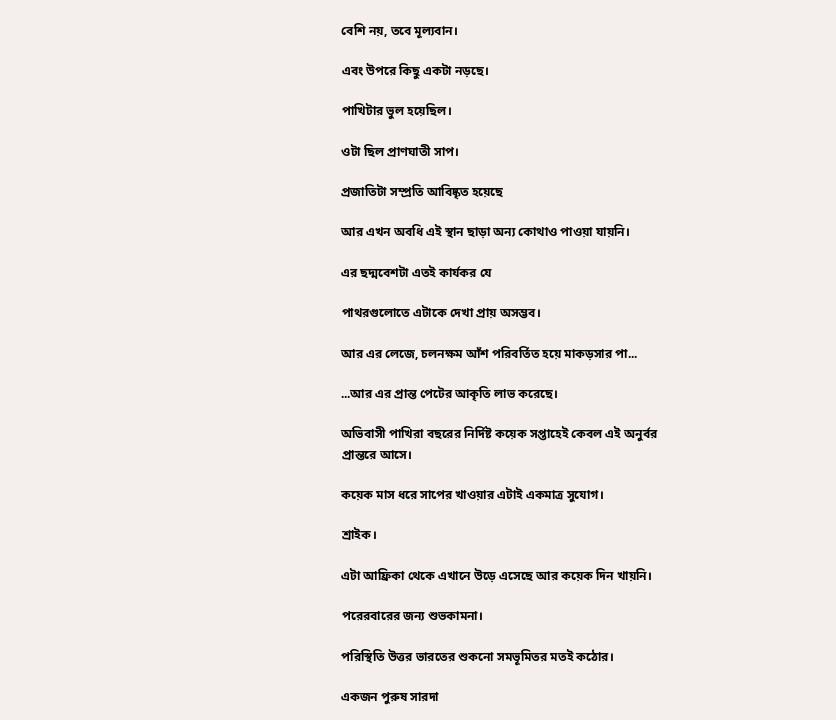বেশি নয়, তবে মূল্যবান।

এবং উপরে কিছু একটা নড়ছে।

পাখিটার ভুল হয়েছিল।

ওটা ছিল প্রাণঘাতী সাপ।

প্রজাতিটা সম্প্রতি আবিষ্কৃত হয়েছে

আর এখন অবধি এই স্থান ছাড়া অন্য কোথাও পাওয়া যায়নি।

এর ছদ্মবেশটা এতই কার্যকর যে

পাথরগুলোতে এটাকে দেখা প্রায় অসম্ভব।

আর এর লেজে, চলনক্ষম আঁশ পরিবর্তিত হয়ে মাকড়সার পা...

...আর এর প্রান্ত পেটের আকৃতি লাভ করেছে।

অভিবাসী পাখিরা বছরের নির্দিষ্ট কয়েক সপ্তাহেই কেবল এই অনুর্বর প্রান্তরে আসে।

কয়েক মাস ধরে সাপের খাওয়ার এটাই একমাত্র সুযোগ।

শ্রাইক।

এটা আফ্রিকা থেকে এখানে উড়ে এসেছে আর কয়েক দিন খায়নি।

পরেরবারের জন্য শুভকামনা।

পরিস্থিতি উত্তর ভারতের শুকনো সমভূমিতর মতই কঠোর।

একজন পুরুষ সারদা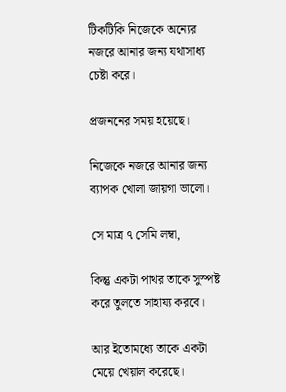টিকটিকি নিজেকে অন্যের নজরে আনার জন্য যথাসাধ্য চেষ্টা করে।

প্রজননের সময় হয়েছে।

নিজেকে নজরে আনার জন্য ব্যাপক খোলা জায়গা ভালো।

সে মাত্র ৭ সেমি লম্বা,

কিন্তু একটা পাথর তাকে সুস্পষ্ট করে তুলতে সাহায্য করবে।

আর ইতোমধ্যে তাকে একটা মেয়ে খেয়াল করেছে।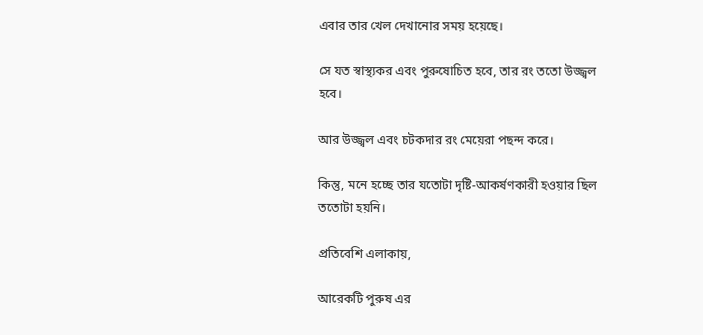এবার তার খেল দেখানোর সময় হয়েছে।

সে যত স্বাস্থ্যকর এবং পুরুষোচিত হবে, তার রং ততো উজ্জ্বল হবে।

আর উজ্জ্বল এবং চটকদার রং মেয়েরা পছন্দ করে।

কিন্তু, মনে হচ্ছে তার যতোটা দৃষ্টি-আকর্ষণকারী হওয়ার ছিল ততোটা হয়নি।

প্রতিবেশি এলাকায়,

আরেকটি পুরুষ এর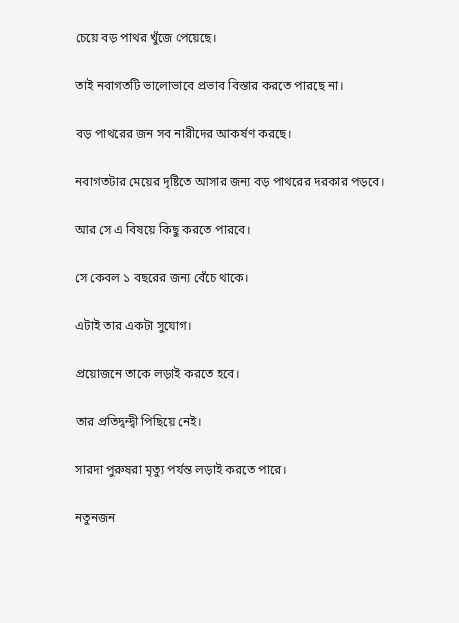চেয়ে বড় পাথর খুঁজে পেয়েছে।

তাই নবাগতটি ভালোভাবে প্রভাব বিস্তার করতে পারছে না।

বড় পাথরের জন সব নারীদের আকর্ষণ করছে।

নবাগতটার মেয়ের দৃষ্টিতে আসার জন্য বড় পাথরের দরকার পড়বে।

আর সে এ বিষয়ে কিছু করতে পারবে।

সে কেবল ১ বছরের জন্য বেঁচে থাকে।

এটাই তার একটা সুযোগ।

প্রয়োজনে তাকে লড়াই করতে হবে।

তার প্রতিদ্বন্দ্বী পিছিয়ে নেই।

সারদা পুরুষরা মৃত্যু পর্যন্ত লড়াই করতে পারে।

নতুনজন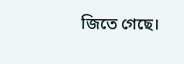জিতে গেছে।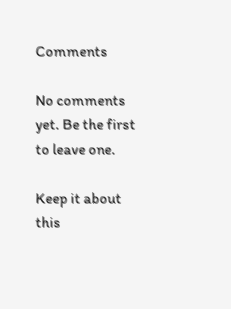Comments

No comments yet. Be the first to leave one.

Keep it about this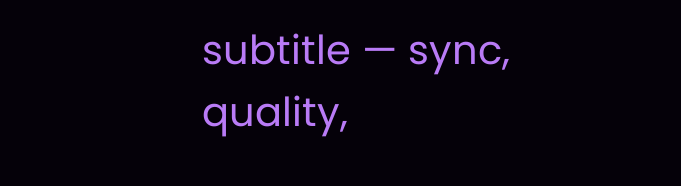subtitle — sync, quality,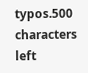typos.500 characters left